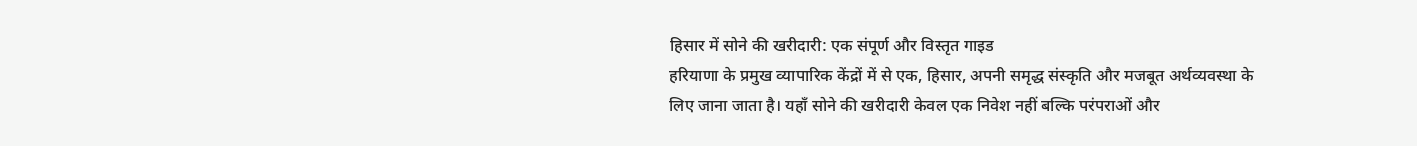हिसार में सोने की खरीदारी: एक संपूर्ण और विस्तृत गाइड
हरियाणा के प्रमुख व्यापारिक केंद्रों में से एक, हिसार, अपनी समृद्ध संस्कृति और मजबूत अर्थव्यवस्था के लिए जाना जाता है। यहाँ सोने की खरीदारी केवल एक निवेश नहीं बल्कि परंपराओं और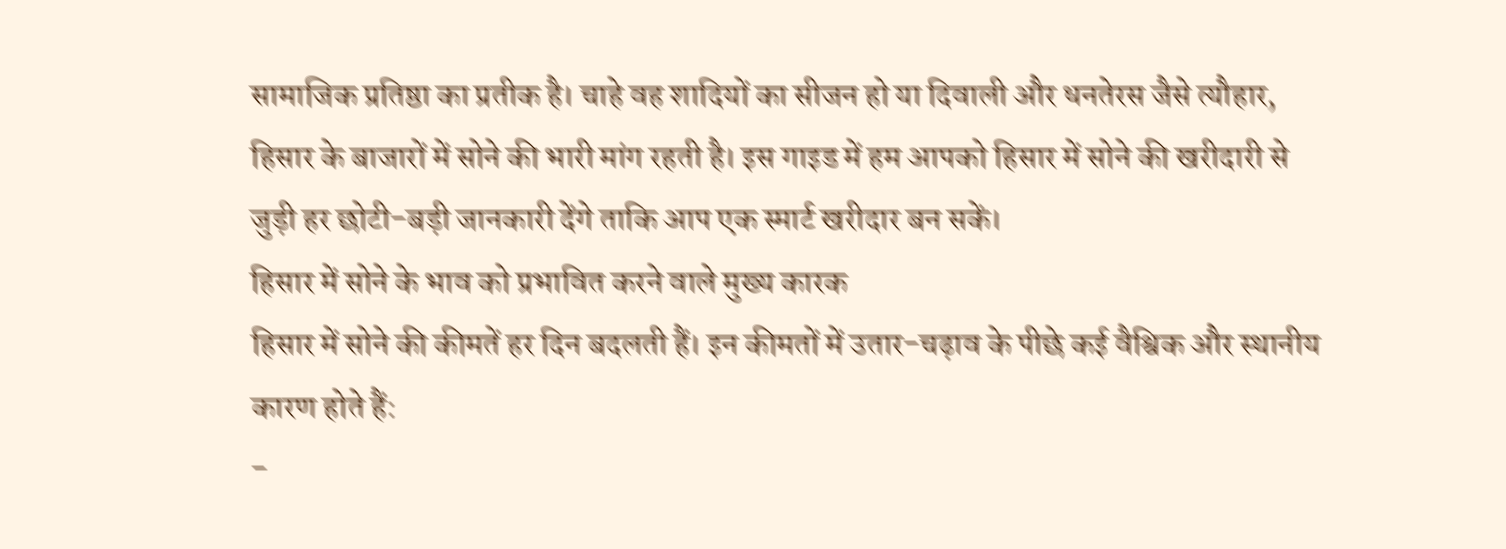सामाजिक प्रतिष्ठा का प्रतीक है। चाहे वह शादियों का सीजन हो या दिवाली और धनतेरस जैसे त्यौहार, हिसार के बाजारों में सोने की भारी मांग रहती है। इस गाइड में हम आपको हिसार में सोने की खरीदारी से जुड़ी हर छोटी-बड़ी जानकारी देंगे ताकि आप एक स्मार्ट खरीदार बन सकें।
हिसार में सोने के भाव को प्रभावित करने वाले मुख्य कारक
हिसार में सोने की कीमतें हर दिन बदलती हैं। इन कीमतों में उतार-चढ़ाव के पीछे कई वैश्विक और स्थानीय कारण होते हैं:
-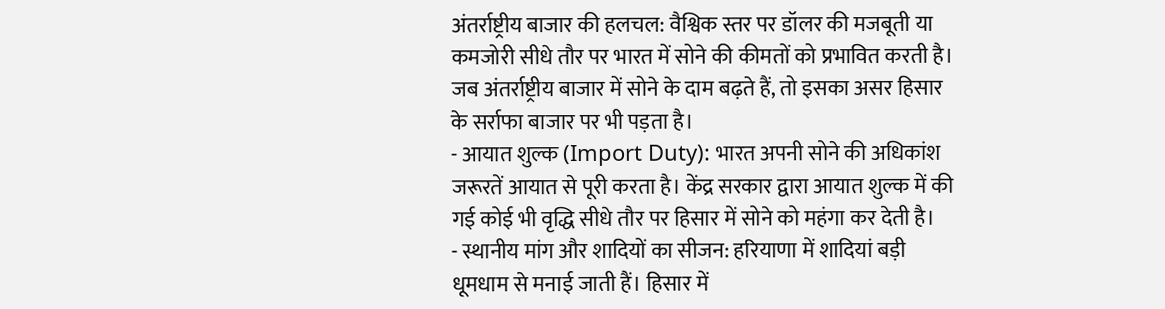अंतर्राष्ट्रीय बाजार की हलचल: वैश्विक स्तर पर डॉलर की मजबूती या कमजोरी सीधे तौर पर भारत में सोने की कीमतों को प्रभावित करती है। जब अंतर्राष्ट्रीय बाजार में सोने के दाम बढ़ते हैं, तो इसका असर हिसार के सर्राफा बाजार पर भी पड़ता है।
- आयात शुल्क (Import Duty): भारत अपनी सोने की अधिकांश जरूरतें आयात से पूरी करता है। केंद्र सरकार द्वारा आयात शुल्क में की गई कोई भी वृद्धि सीधे तौर पर हिसार में सोने को महंगा कर देती है।
- स्थानीय मांग और शादियों का सीजन: हरियाणा में शादियां बड़ी धूमधाम से मनाई जाती हैं। हिसार में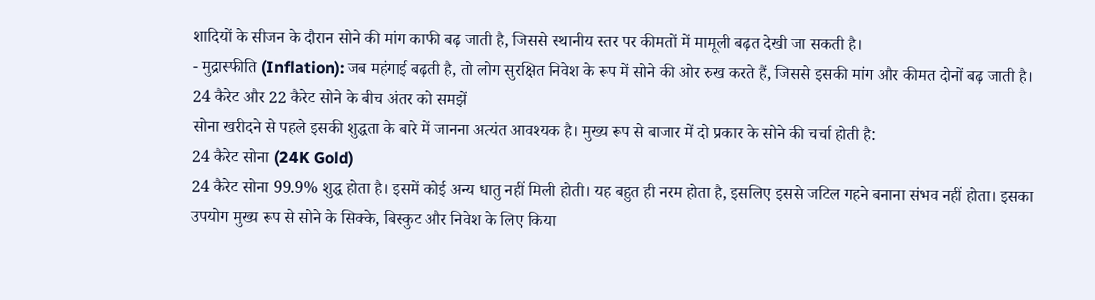शादियों के सीजन के दौरान सोने की मांग काफी बढ़ जाती है, जिससे स्थानीय स्तर पर कीमतों में मामूली बढ़त देखी जा सकती है।
- मुद्रास्फीति (Inflation): जब महंगाई बढ़ती है, तो लोग सुरक्षित निवेश के रूप में सोने की ओर रुख करते हैं, जिससे इसकी मांग और कीमत दोनों बढ़ जाती है।
24 कैरेट और 22 कैरेट सोने के बीच अंतर को समझें
सोना खरीदने से पहले इसकी शुद्धता के बारे में जानना अत्यंत आवश्यक है। मुख्य रूप से बाजार में दो प्रकार के सोने की चर्चा होती है:
24 कैरेट सोना (24K Gold)
24 कैरेट सोना 99.9% शुद्ध होता है। इसमें कोई अन्य धातु नहीं मिली होती। यह बहुत ही नरम होता है, इसलिए इससे जटिल गहने बनाना संभव नहीं होता। इसका उपयोग मुख्य रूप से सोने के सिक्के, बिस्कुट और निवेश के लिए किया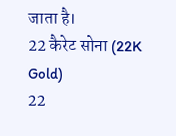जाता है।
22 कैरेट सोना (22K Gold)
22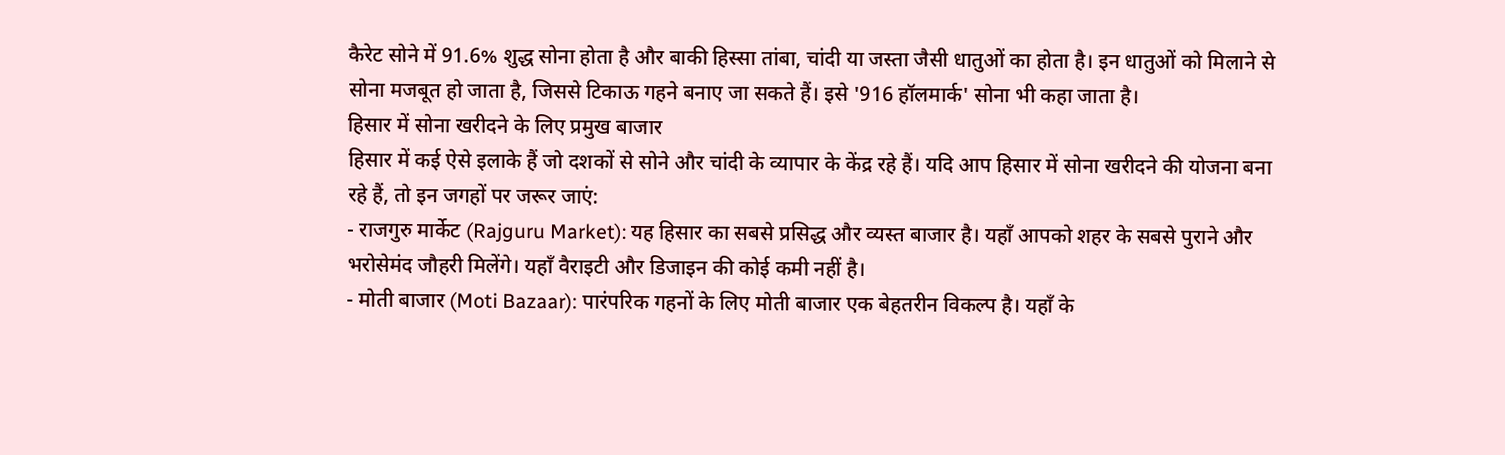कैरेट सोने में 91.6% शुद्ध सोना होता है और बाकी हिस्सा तांबा, चांदी या जस्ता जैसी धातुओं का होता है। इन धातुओं को मिलाने से सोना मजबूत हो जाता है, जिससे टिकाऊ गहने बनाए जा सकते हैं। इसे '916 हॉलमार्क' सोना भी कहा जाता है।
हिसार में सोना खरीदने के लिए प्रमुख बाजार
हिसार में कई ऐसे इलाके हैं जो दशकों से सोने और चांदी के व्यापार के केंद्र रहे हैं। यदि आप हिसार में सोना खरीदने की योजना बना रहे हैं, तो इन जगहों पर जरूर जाएं:
- राजगुरु मार्केट (Rajguru Market): यह हिसार का सबसे प्रसिद्ध और व्यस्त बाजार है। यहाँ आपको शहर के सबसे पुराने और भरोसेमंद जौहरी मिलेंगे। यहाँ वैराइटी और डिजाइन की कोई कमी नहीं है।
- मोती बाजार (Moti Bazaar): पारंपरिक गहनों के लिए मोती बाजार एक बेहतरीन विकल्प है। यहाँ के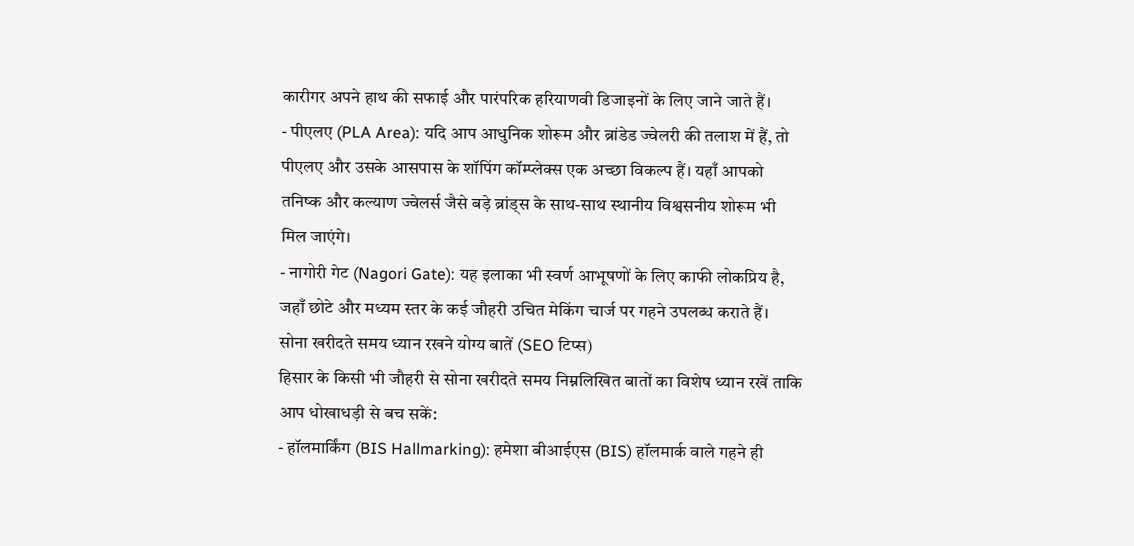कारीगर अपने हाथ की सफाई और पारंपरिक हरियाणवी डिजाइनों के लिए जाने जाते हैं।
- पीएलए (PLA Area): यदि आप आधुनिक शोरूम और ब्रांडेड ज्वेलरी की तलाश में हैं, तो पीएलए और उसके आसपास के शॉपिंग कॉम्प्लेक्स एक अच्छा विकल्प हैं। यहाँ आपको तनिष्क और कल्याण ज्वेलर्स जैसे बड़े ब्रांड्स के साथ-साथ स्थानीय विश्वसनीय शोरूम भी मिल जाएंगे।
- नागोरी गेट (Nagori Gate): यह इलाका भी स्वर्ण आभूषणों के लिए काफी लोकप्रिय है, जहाँ छोटे और मध्यम स्तर के कई जौहरी उचित मेकिंग चार्ज पर गहने उपलब्ध कराते हैं।
सोना खरीदते समय ध्यान रखने योग्य बातें (SEO टिप्स)
हिसार के किसी भी जौहरी से सोना खरीदते समय निम्नलिखित बातों का विशेष ध्यान रखें ताकि आप धोखाधड़ी से बच सकें:
- हॉलमार्किंग (BIS Hallmarking): हमेशा बीआईएस (BIS) हॉलमार्क वाले गहने ही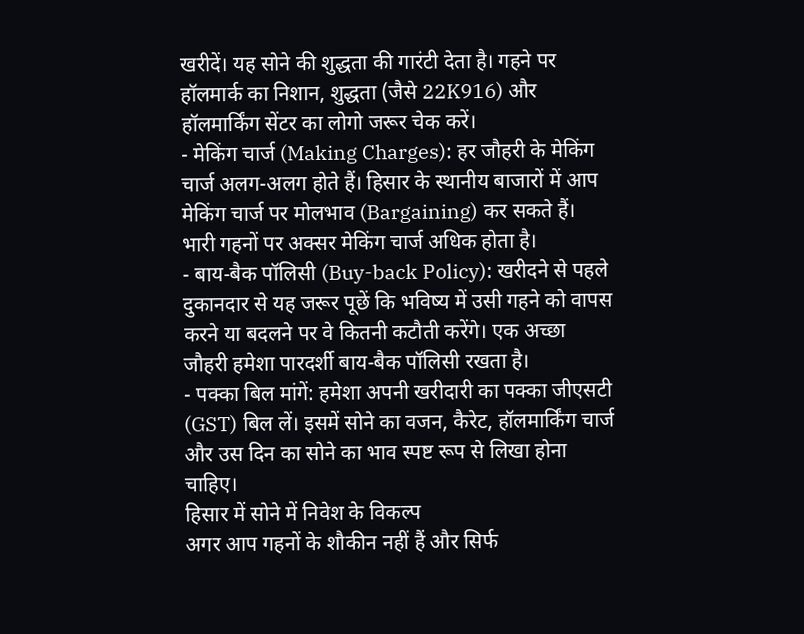खरीदें। यह सोने की शुद्धता की गारंटी देता है। गहने पर हॉलमार्क का निशान, शुद्धता (जैसे 22K916) और हॉलमार्किंग सेंटर का लोगो जरूर चेक करें।
- मेकिंग चार्ज (Making Charges): हर जौहरी के मेकिंग चार्ज अलग-अलग होते हैं। हिसार के स्थानीय बाजारों में आप मेकिंग चार्ज पर मोलभाव (Bargaining) कर सकते हैं। भारी गहनों पर अक्सर मेकिंग चार्ज अधिक होता है।
- बाय-बैक पॉलिसी (Buy-back Policy): खरीदने से पहले दुकानदार से यह जरूर पूछें कि भविष्य में उसी गहने को वापस करने या बदलने पर वे कितनी कटौती करेंगे। एक अच्छा जौहरी हमेशा पारदर्शी बाय-बैक पॉलिसी रखता है।
- पक्का बिल मांगें: हमेशा अपनी खरीदारी का पक्का जीएसटी (GST) बिल लें। इसमें सोने का वजन, कैरेट, हॉलमार्किंग चार्ज और उस दिन का सोने का भाव स्पष्ट रूप से लिखा होना चाहिए।
हिसार में सोने में निवेश के विकल्प
अगर आप गहनों के शौकीन नहीं हैं और सिर्फ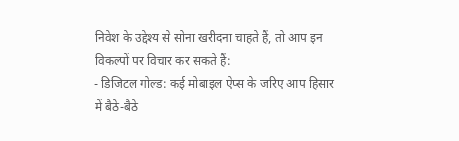निवेश के उद्देश्य से सोना खरीदना चाहते हैं, तो आप इन विकल्पों पर विचार कर सकते हैं:
- डिजिटल गोल्ड: कई मोबाइल ऐप्स के जरिए आप हिसार में बैठे-बैठे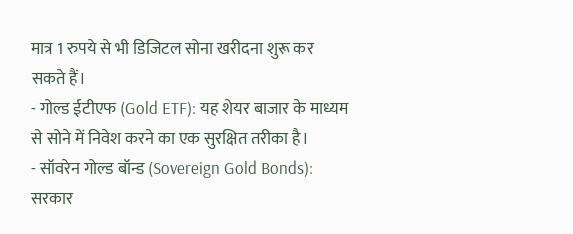मात्र 1 रुपये से भी डिजिटल सोना खरीदना शुरू कर सकते हैं।
- गोल्ड ईटीएफ (Gold ETF): यह शेयर बाजार के माध्यम से सोने में निवेश करने का एक सुरक्षित तरीका है।
- सॉवरेन गोल्ड बॉन्ड (Sovereign Gold Bonds): सरकार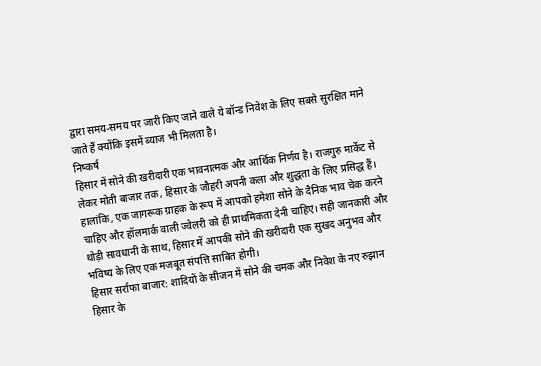द्वारा समय-समय पर जारी किए जाने वाले ये बॉन्ड निवेश के लिए सबसे सुरक्षित माने जाते हैं क्योंकि इसमें ब्याज भी मिलता है।
निष्कर्ष
हिसार में सोने की खरीदारी एक भावनात्मक और आर्थिक निर्णय है। राजगुरु मार्केट से लेकर मोती बाजार तक, हिसार के जौहरी अपनी कला और शुद्धता के लिए प्रसिद्ध हैं। हालांकि, एक जागरूक ग्राहक के रूप में आपको हमेशा सोने के दैनिक भाव चेक करने चाहिए और हॉलमार्क वाली ज्वेलरी को ही प्राथमिकता देनी चाहिए। सही जानकारी और थोड़ी सावधानी के साथ, हिसार में आपकी सोने की खरीदारी एक सुखद अनुभव और भविष्य के लिए एक मजबूत संपत्ति साबित होगी।
हिसार सर्राफा बाजार: शादियों के सीजन में सोने की चमक और निवेश के नए रुझान
हिसार के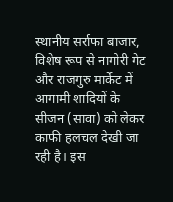स्थानीय सर्राफा बाजार, विशेष रूप से नागोरी गेट और राजगुरु मार्केट में आगामी शादियों के सीजन (सावा) को लेकर काफी हलचल देखी जा रही है। इस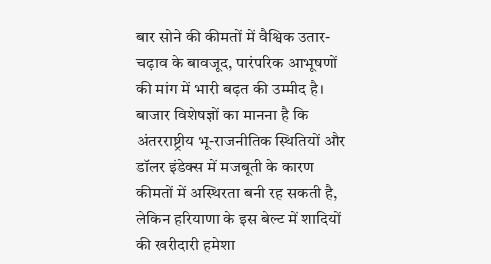बार सोने की कीमतों में वैश्विक उतार-चढ़ाव के बावजूद, पारंपरिक आभूषणों की मांग में भारी बढ़त की उम्मीद है। बाजार विशेषज्ञों का मानना है कि अंतरराष्ट्रीय भू-राजनीतिक स्थितियों और डॉलर इंडेक्स में मजबूती के कारण कीमतों में अस्थिरता बनी रह सकती है, लेकिन हरियाणा के इस बेल्ट में शादियों की खरीदारी हमेशा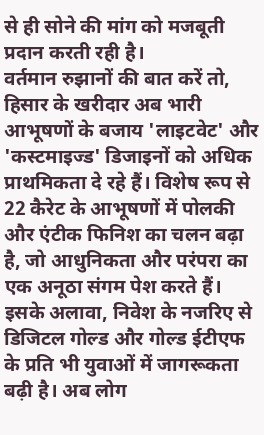से ही सोने की मांग को मजबूती प्रदान करती रही है।
वर्तमान रुझानों की बात करें तो, हिसार के खरीदार अब भारी आभूषणों के बजाय 'लाइटवेट' और 'कस्टमाइज्ड' डिजाइनों को अधिक प्राथमिकता दे रहे हैं। विशेष रूप से 22 कैरेट के आभूषणों में पोलकी और एंटीक फिनिश का चलन बढ़ा है, जो आधुनिकता और परंपरा का एक अनूठा संगम पेश करते हैं। इसके अलावा, निवेश के नजरिए से डिजिटल गोल्ड और गोल्ड ईटीएफ के प्रति भी युवाओं में जागरूकता बढ़ी है। अब लोग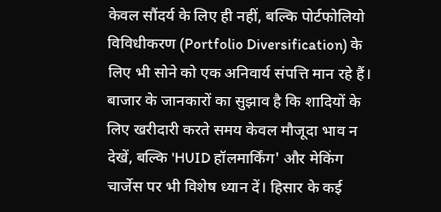केवल सौंदर्य के लिए ही नहीं, बल्कि पोर्टफोलियो विविधीकरण (Portfolio Diversification) के लिए भी सोने को एक अनिवार्य संपत्ति मान रहे हैं।
बाजार के जानकारों का सुझाव है कि शादियों के लिए खरीदारी करते समय केवल मौजूदा भाव न देखें, बल्कि 'HUID हॉलमार्किंग' और मेकिंग चार्जेस पर भी विशेष ध्यान दें। हिसार के कई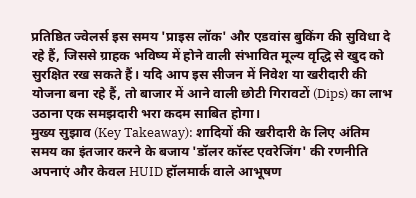प्रतिष्ठित ज्वेलर्स इस समय 'प्राइस लॉक' और एडवांस बुकिंग की सुविधा दे रहे हैं, जिससे ग्राहक भविष्य में होने वाली संभावित मूल्य वृद्धि से खुद को सुरक्षित रख सकते हैं। यदि आप इस सीजन में निवेश या खरीदारी की योजना बना रहे हैं, तो बाजार में आने वाली छोटी गिरावटों (Dips) का लाभ उठाना एक समझदारी भरा कदम साबित होगा।
मुख्य सुझाव (Key Takeaway): शादियों की खरीदारी के लिए अंतिम समय का इंतजार करने के बजाय 'डॉलर कॉस्ट एवरेजिंग' की रणनीति अपनाएं और केवल HUID हॉलमार्क वाले आभूषण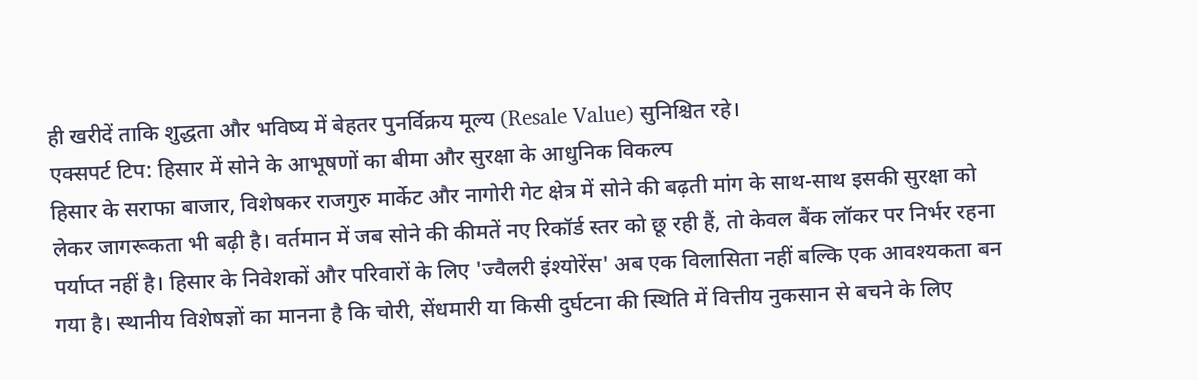ही खरीदें ताकि शुद्धता और भविष्य में बेहतर पुनर्विक्रय मूल्य (Resale Value) सुनिश्चित रहे।
एक्सपर्ट टिप: हिसार में सोने के आभूषणों का बीमा और सुरक्षा के आधुनिक विकल्प
हिसार के सराफा बाजार, विशेषकर राजगुरु मार्केट और नागोरी गेट क्षेत्र में सोने की बढ़ती मांग के साथ-साथ इसकी सुरक्षा को लेकर जागरूकता भी बढ़ी है। वर्तमान में जब सोने की कीमतें नए रिकॉर्ड स्तर को छू रही हैं, तो केवल बैंक लॉकर पर निर्भर रहना पर्याप्त नहीं है। हिसार के निवेशकों और परिवारों के लिए 'ज्वैलरी इंश्योरेंस' अब एक विलासिता नहीं बल्कि एक आवश्यकता बन गया है। स्थानीय विशेषज्ञों का मानना है कि चोरी, सेंधमारी या किसी दुर्घटना की स्थिति में वित्तीय नुकसान से बचने के लिए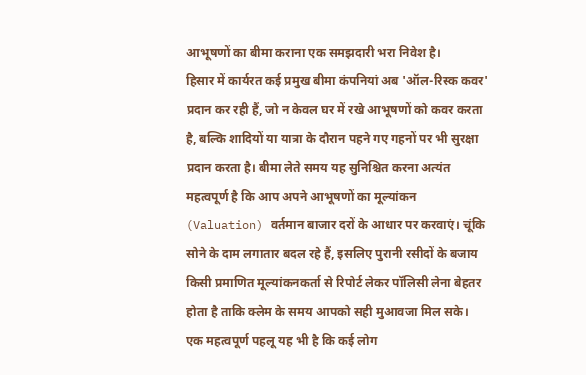आभूषणों का बीमा कराना एक समझदारी भरा निवेश है।
हिसार में कार्यरत कई प्रमुख बीमा कंपनियां अब 'ऑल-रिस्क कवर' प्रदान कर रही हैं, जो न केवल घर में रखे आभूषणों को कवर करता है, बल्कि शादियों या यात्रा के दौरान पहने गए गहनों पर भी सुरक्षा प्रदान करता है। बीमा लेते समय यह सुनिश्चित करना अत्यंत महत्वपूर्ण है कि आप अपने आभूषणों का मूल्यांकन (Valuation) वर्तमान बाजार दरों के आधार पर करवाएं। चूंकि सोने के दाम लगातार बदल रहे हैं, इसलिए पुरानी रसीदों के बजाय किसी प्रमाणित मूल्यांकनकर्ता से रिपोर्ट लेकर पॉलिसी लेना बेहतर होता है ताकि क्लेम के समय आपको सही मुआवजा मिल सके।
एक महत्वपूर्ण पहलू यह भी है कि कई लोग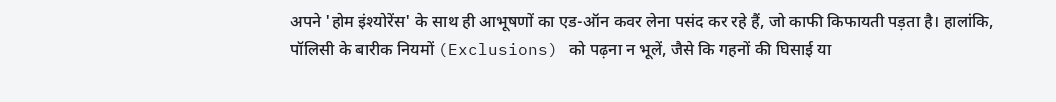अपने 'होम इंश्योरेंस' के साथ ही आभूषणों का एड-ऑन कवर लेना पसंद कर रहे हैं, जो काफी किफायती पड़ता है। हालांकि, पॉलिसी के बारीक नियमों (Exclusions) को पढ़ना न भूलें, जैसे कि गहनों की घिसाई या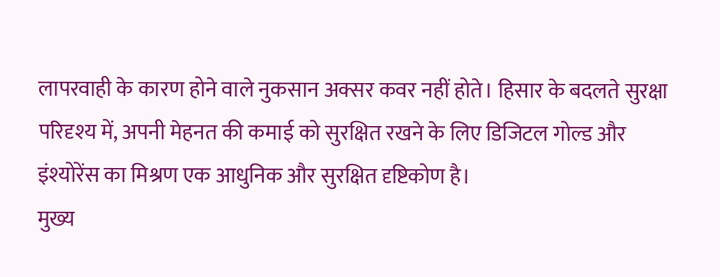लापरवाही के कारण होने वाले नुकसान अक्सर कवर नहीं होते। हिसार के बदलते सुरक्षा परिदृश्य में, अपनी मेहनत की कमाई को सुरक्षित रखने के लिए डिजिटल गोल्ड और इंश्योरेंस का मिश्रण एक आधुनिक और सुरक्षित दृष्टिकोण है।
मुख्य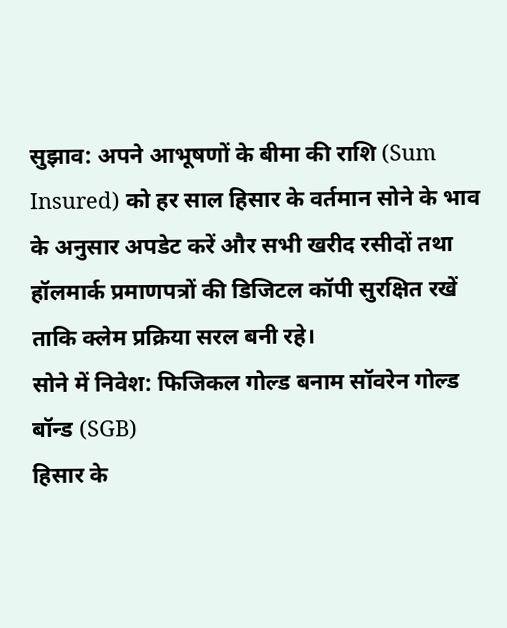सुझाव: अपने आभूषणों के बीमा की राशि (Sum Insured) को हर साल हिसार के वर्तमान सोने के भाव के अनुसार अपडेट करें और सभी खरीद रसीदों तथा हॉलमार्क प्रमाणपत्रों की डिजिटल कॉपी सुरक्षित रखें ताकि क्लेम प्रक्रिया सरल बनी रहे।
सोने में निवेश: फिजिकल गोल्ड बनाम सॉवरेन गोल्ड बॉन्ड (SGB)
हिसार के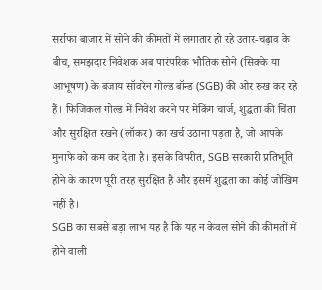सर्राफा बाजार में सोने की कीमतों में लगातार हो रहे उतार-चढ़ाव के बीच, समझदार निवेशक अब पारंपरिक भौतिक सोने (सिक्के या आभूषण) के बजाय सॉवरेन गोल्ड बॉन्ड (SGB) की ओर रुख कर रहे हैं। फिजिकल गोल्ड में निवेश करने पर मेकिंग चार्ज, शुद्धता की चिंता और सुरक्षित रखने (लॉकर) का खर्च उठाना पड़ता है, जो आपके मुनाफे को कम कर देता है। इसके विपरीत, SGB सरकारी प्रतिभूति होने के कारण पूरी तरह सुरक्षित है और इसमें शुद्धता का कोई जोखिम नहीं है।
SGB का सबसे बड़ा लाभ यह है कि यह न केवल सोने की कीमतों में होने वाली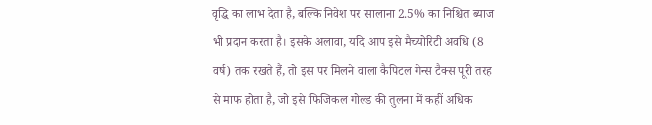वृद्धि का लाभ देता है, बल्कि निवेश पर सालाना 2.5% का निश्चित ब्याज भी प्रदान करता है। इसके अलावा, यदि आप इसे मैच्योरिटी अवधि (8 वर्ष) तक रखते हैं, तो इस पर मिलने वाला कैपिटल गेन्स टैक्स पूरी तरह से माफ होता है, जो इसे फिजिकल गोल्ड की तुलना में कहीं अधिक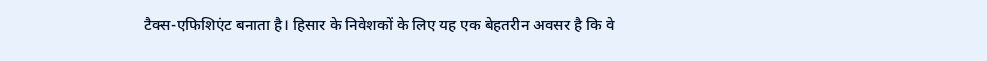टैक्स-एफिशिएंट बनाता है। हिसार के निवेशकों के लिए यह एक बेहतरीन अवसर है कि वे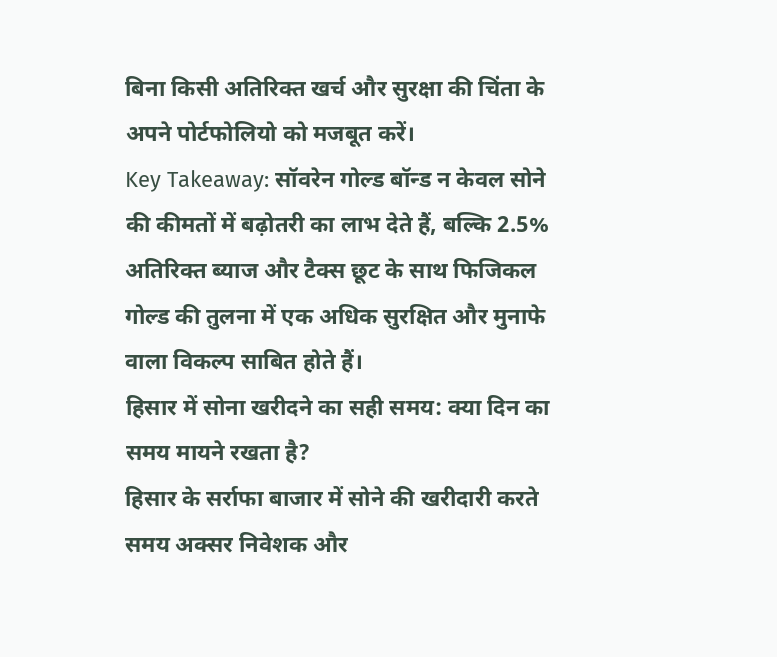बिना किसी अतिरिक्त खर्च और सुरक्षा की चिंता के अपने पोर्टफोलियो को मजबूत करें।
Key Takeaway: सॉवरेन गोल्ड बॉन्ड न केवल सोने की कीमतों में बढ़ोतरी का लाभ देते हैं, बल्कि 2.5% अतिरिक्त ब्याज और टैक्स छूट के साथ फिजिकल गोल्ड की तुलना में एक अधिक सुरक्षित और मुनाफे वाला विकल्प साबित होते हैं।
हिसार में सोना खरीदने का सही समय: क्या दिन का समय मायने रखता है?
हिसार के सर्राफा बाजार में सोने की खरीदारी करते समय अक्सर निवेशक और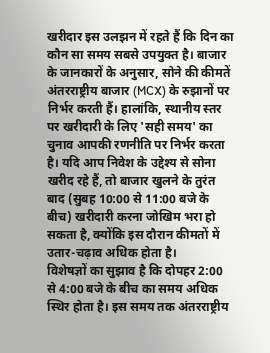खरीदार इस उलझन में रहते हैं कि दिन का कौन सा समय सबसे उपयुक्त है। बाजार के जानकारों के अनुसार, सोने की कीमतें अंतरराष्ट्रीय बाजार (MCX) के रुझानों पर निर्भर करती हैं। हालांकि, स्थानीय स्तर पर खरीदारी के लिए 'सही समय' का चुनाव आपकी रणनीति पर निर्भर करता है। यदि आप निवेश के उद्देश्य से सोना खरीद रहे हैं, तो बाजार खुलने के तुरंत बाद (सुबह 10:00 से 11:00 बजे के बीच) खरीदारी करना जोखिम भरा हो सकता है, क्योंकि इस दौरान कीमतों में उतार-चढ़ाव अधिक होता है।
विशेषज्ञों का सुझाव है कि दोपहर 2:00 से 4:00 बजे के बीच का समय अधिक स्थिर होता है। इस समय तक अंतरराष्ट्रीय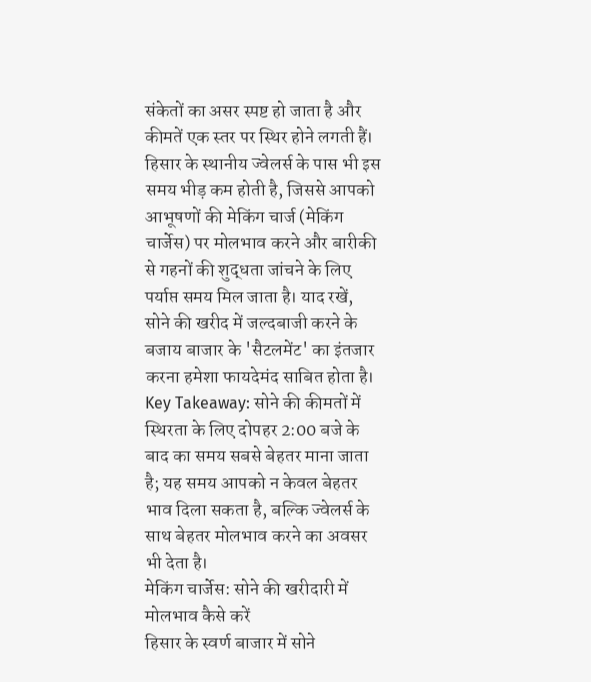संकेतों का असर स्पष्ट हो जाता है और कीमतें एक स्तर पर स्थिर होने लगती हैं। हिसार के स्थानीय ज्वेलर्स के पास भी इस समय भीड़ कम होती है, जिससे आपको आभूषणों की मेकिंग चार्ज (मेकिंग चार्जेस) पर मोलभाव करने और बारीकी से गहनों की शुद्धता जांचने के लिए पर्याप्त समय मिल जाता है। याद रखें, सोने की खरीद में जल्दबाजी करने के बजाय बाजार के 'सैटलमेंट' का इंतजार करना हमेशा फायदेमंद साबित होता है।
Key Takeaway: सोने की कीमतों में स्थिरता के लिए दोपहर 2:00 बजे के बाद का समय सबसे बेहतर माना जाता है; यह समय आपको न केवल बेहतर भाव दिला सकता है, बल्कि ज्वेलर्स के साथ बेहतर मोलभाव करने का अवसर भी देता है।
मेकिंग चार्जेस: सोने की खरीदारी में मोलभाव कैसे करें
हिसार के स्वर्ण बाजार में सोने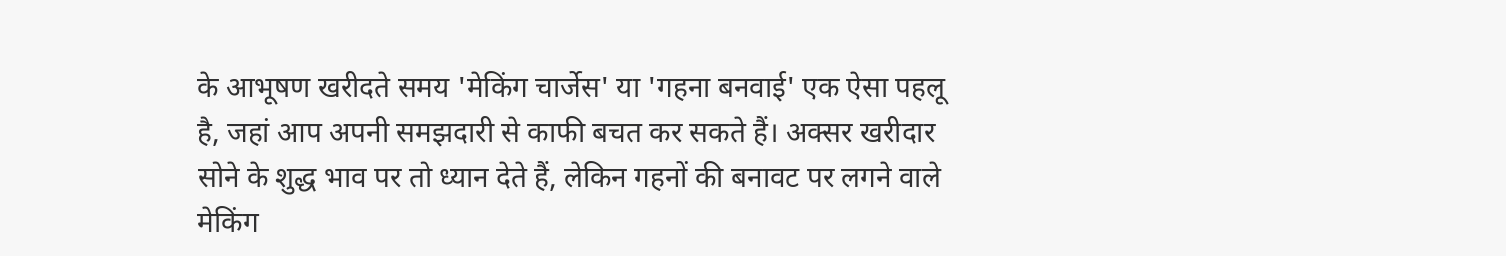के आभूषण खरीदते समय 'मेकिंग चार्जेस' या 'गहना बनवाई' एक ऐसा पहलू है, जहां आप अपनी समझदारी से काफी बचत कर सकते हैं। अक्सर खरीदार सोने के शुद्ध भाव पर तो ध्यान देते हैं, लेकिन गहनों की बनावट पर लगने वाले मेकिंग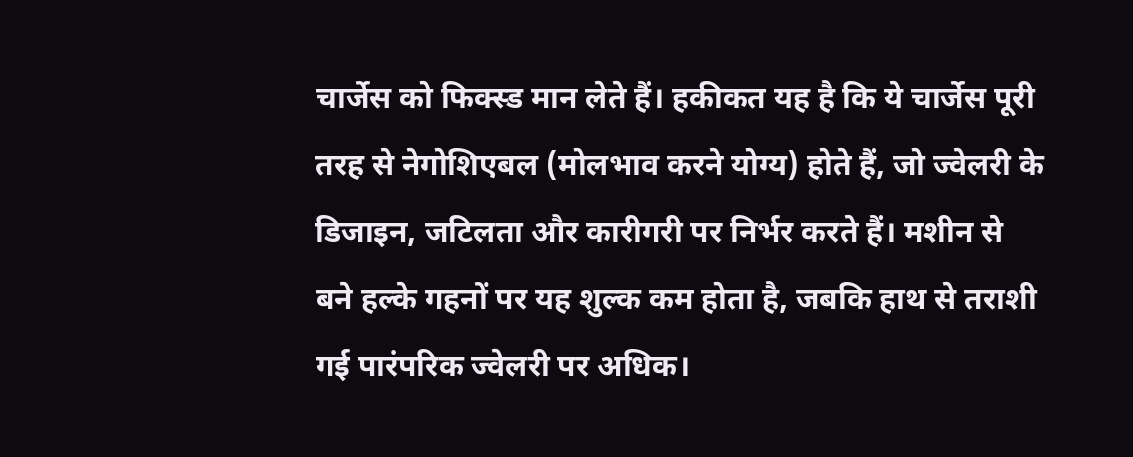चार्जेस को फिक्स्ड मान लेते हैं। हकीकत यह है कि ये चार्जेस पूरी तरह से नेगोशिएबल (मोलभाव करने योग्य) होते हैं, जो ज्वेलरी के डिजाइन, जटिलता और कारीगरी पर निर्भर करते हैं। मशीन से बने हल्के गहनों पर यह शुल्क कम होता है, जबकि हाथ से तराशी गई पारंपरिक ज्वेलरी पर अधिक।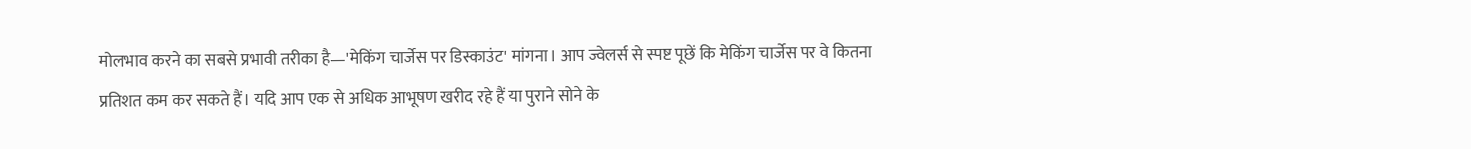मोलभाव करने का सबसे प्रभावी तरीका है—'मेकिंग चार्जेस पर डिस्काउंट' मांगना। आप ज्वेलर्स से स्पष्ट पूछें कि मेकिंग चार्जेस पर वे कितना प्रतिशत कम कर सकते हैं। यदि आप एक से अधिक आभूषण खरीद रहे हैं या पुराने सोने के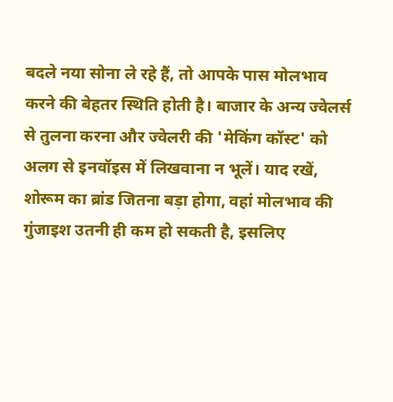बदले नया सोना ले रहे हैं, तो आपके पास मोलभाव करने की बेहतर स्थिति होती है। बाजार के अन्य ज्वेलर्स से तुलना करना और ज्वेलरी की 'मेकिंग कॉस्ट' को अलग से इनवॉइस में लिखवाना न भूलें। याद रखें, शोरूम का ब्रांड जितना बड़ा होगा, वहां मोलभाव की गुंजाइश उतनी ही कम हो सकती है, इसलिए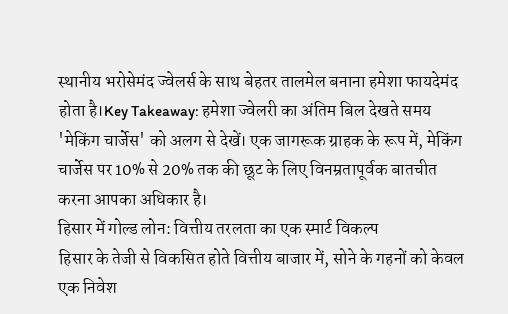स्थानीय भरोसेमंद ज्वेलर्स के साथ बेहतर तालमेल बनाना हमेशा फायदेमंद होता है।Key Takeaway: हमेशा ज्वेलरी का अंतिम बिल देखते समय 'मेकिंग चार्जेस' को अलग से देखें। एक जागरूक ग्राहक के रूप में, मेकिंग चार्जेस पर 10% से 20% तक की छूट के लिए विनम्रतापूर्वक बातचीत करना आपका अधिकार है।
हिसार में गोल्ड लोन: वित्तीय तरलता का एक स्मार्ट विकल्प
हिसार के तेजी से विकसित होते वित्तीय बाजार में, सोने के गहनों को केवल एक निवेश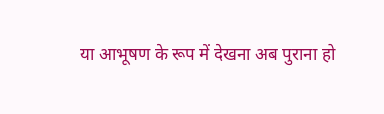या आभूषण के रूप में देखना अब पुराना हो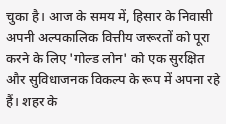चुका है। आज के समय में, हिसार के निवासी अपनी अल्पकालिक वित्तीय जरूरतों को पूरा करने के लिए 'गोल्ड लोन' को एक सुरक्षित और सुविधाजनक विकल्प के रूप में अपना रहे हैं। शहर के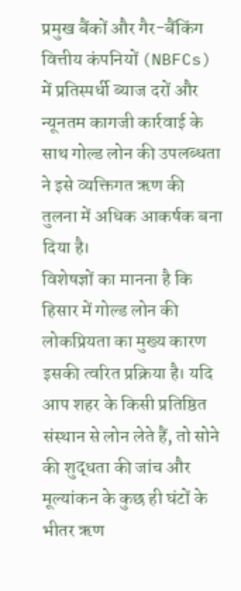प्रमुख बैंकों और गैर-बैंकिंग वित्तीय कंपनियों (NBFCs) में प्रतिस्पर्धी ब्याज दरों और न्यूनतम कागजी कार्रवाई के साथ गोल्ड लोन की उपलब्धता ने इसे व्यक्तिगत ऋण की तुलना में अधिक आकर्षक बना दिया है।
विशेषज्ञों का मानना है कि हिसार में गोल्ड लोन की लोकप्रियता का मुख्य कारण इसकी त्वरित प्रक्रिया है। यदि आप शहर के किसी प्रतिष्ठित संस्थान से लोन लेते हैं, तो सोने की शुद्धता की जांच और मूल्यांकन के कुछ ही घंटों के भीतर ऋण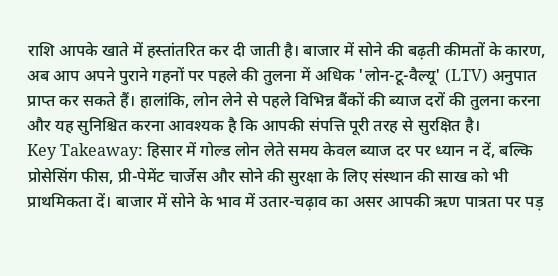राशि आपके खाते में हस्तांतरित कर दी जाती है। बाजार में सोने की बढ़ती कीमतों के कारण, अब आप अपने पुराने गहनों पर पहले की तुलना में अधिक 'लोन-टू-वैल्यू' (LTV) अनुपात प्राप्त कर सकते हैं। हालांकि, लोन लेने से पहले विभिन्न बैंकों की ब्याज दरों की तुलना करना और यह सुनिश्चित करना आवश्यक है कि आपकी संपत्ति पूरी तरह से सुरक्षित है।
Key Takeaway: हिसार में गोल्ड लोन लेते समय केवल ब्याज दर पर ध्यान न दें, बल्कि प्रोसेसिंग फीस, प्री-पेमेंट चार्जेस और सोने की सुरक्षा के लिए संस्थान की साख को भी प्राथमिकता दें। बाजार में सोने के भाव में उतार-चढ़ाव का असर आपकी ऋण पात्रता पर पड़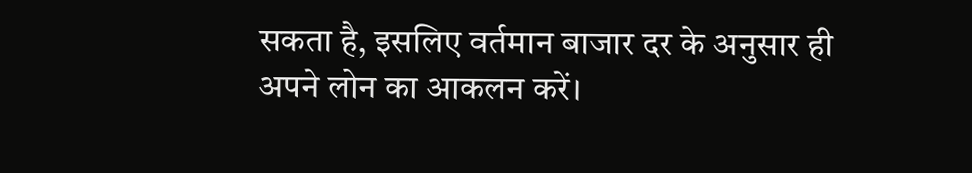सकता है, इसलिए वर्तमान बाजार दर के अनुसार ही अपने लोन का आकलन करें।